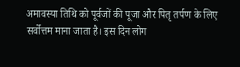अमावस्या तिथि को पूर्वजों की पूजा और पितृ तर्पण के लिए सर्वोत्तम माना जाता है। इस दिन लोग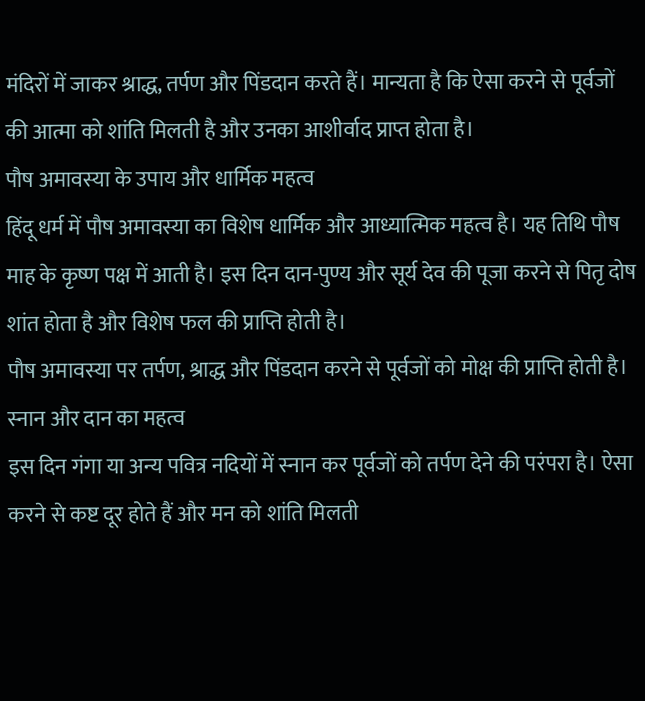मंदिरों में जाकर श्राद्ध, तर्पण और पिंडदान करते हैं। मान्यता है कि ऐसा करने से पूर्वजों की आत्मा को शांति मिलती है और उनका आशीर्वाद प्राप्त होता है।
पौष अमावस्या के उपाय और धार्मिक महत्व
हिंदू धर्म में पौष अमावस्या का विशेष धार्मिक और आध्यात्मिक महत्व है। यह तिथि पौष माह के कृष्ण पक्ष में आती है। इस दिन दान-पुण्य और सूर्य देव की पूजा करने से पितृ दोष शांत होता है और विशेष फल की प्राप्ति होती है।
पौष अमावस्या पर तर्पण, श्राद्ध और पिंडदान करने से पूर्वजों को मोक्ष की प्राप्ति होती है।
स्नान और दान का महत्व
इस दिन गंगा या अन्य पवित्र नदियों में स्नान कर पूर्वजों को तर्पण देने की परंपरा है। ऐसा करने से कष्ट दूर होते हैं और मन को शांति मिलती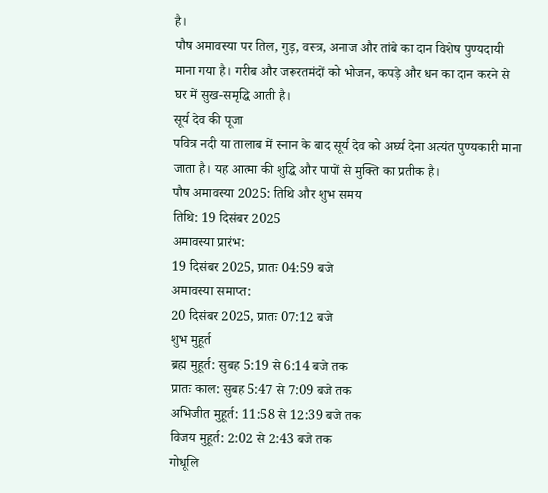है।
पौष अमावस्या पर तिल, गुड़, वस्त्र, अनाज और तांबे का दान विशेष पुण्यदायी माना गया है। गरीब और जरूरतमंदों को भोजन, कपड़े और धन का दान करने से घर में सुख-समृद्धि आती है।
सूर्य देव की पूजा
पवित्र नदी या तालाब में स्नान के बाद सूर्य देव को अर्घ्य देना अत्यंत पुण्यकारी माना जाता है। यह आत्मा की शुद्धि और पापों से मुक्ति का प्रतीक है।
पौष अमावस्या 2025: तिथि और शुभ समय
तिथि: 19 दिसंबर 2025
अमावस्या प्रारंभ:
19 दिसंबर 2025, प्रातः 04:59 बजे
अमावस्या समाप्त:
20 दिसंबर 2025, प्रातः 07:12 बजे
शुभ मुहूर्त
ब्रह्म मुहूर्त: सुबह 5:19 से 6:14 बजे तक
प्रातः काल: सुबह 5:47 से 7:09 बजे तक
अभिजीत मुहूर्त: 11:58 से 12:39 बजे तक
विजय मुहूर्त: 2:02 से 2:43 बजे तक
गोधूलि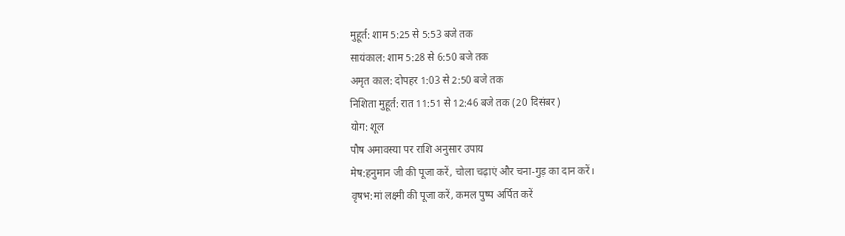मुहूर्त: शाम 5:25 से 5:53 बजे तक
सायंकाल: शाम 5:28 से 6:50 बजे तक
अमृत काल: दोपहर 1:03 से 2:50 बजे तक
निशिता मुहूर्त: रात 11:51 से 12:46 बजे तक (20 दिसंबर)
योग: शूल
पौष अमावस्या पर राशि अनुसार उपाय
मेष:हनुमान जी की पूजा करें, चोला चढ़ाएं और चना-गुड़ का दान करें।
वृषभ:मां लक्ष्मी की पूजा करें, कमल पुष्प अर्पित करें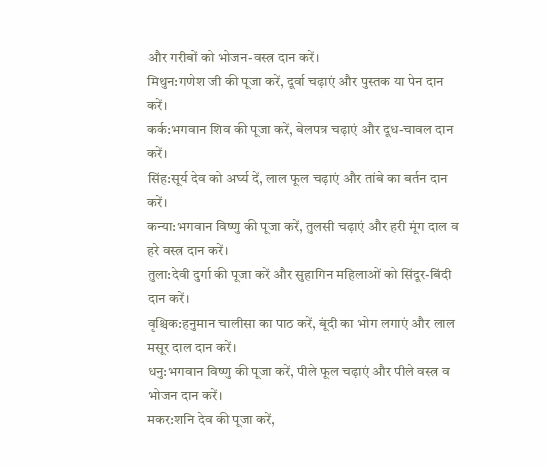और गरीबों को भोजन-वस्त्र दान करें।
मिथुन:गणेश जी की पूजा करें, दूर्वा चढ़ाएं और पुस्तक या पेन दान करें।
कर्क:भगवान शिव की पूजा करें, बेलपत्र चढ़ाएं और दूध-चावल दान करें।
सिंह:सूर्य देव को अर्घ्य दें, लाल फूल चढ़ाएं और तांबे का बर्तन दान करें।
कन्या:भगवान विष्णु की पूजा करें, तुलसी चढ़ाएं और हरी मूंग दाल व हरे वस्त्र दान करें।
तुला:देवी दुर्गा की पूजा करें और सुहागिन महिलाओं को सिंदूर-बिंदी दान करें।
वृश्चिक:हनुमान चालीसा का पाठ करें, बूंदी का भोग लगाएं और लाल मसूर दाल दान करें।
धनु:भगवान विष्णु की पूजा करें, पीले फूल चढ़ाएं और पीले वस्त्र व भोजन दान करें।
मकर:शनि देव की पूजा करें,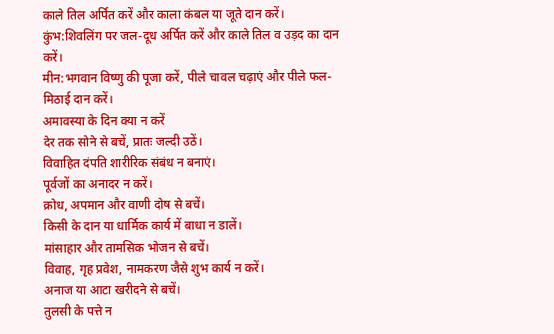काले तिल अर्पित करें और काला कंबल या जूते दान करें।
कुंभ:शिवलिंग पर जल-दूध अर्पित करें और काले तिल व उड़द का दान करें।
मीन:भगवान विष्णु की पूजा करें, पीले चावल चढ़ाएं और पीले फल-मिठाई दान करें।
अमावस्या के दिन क्या न करें
देर तक सोने से बचें, प्रातः जल्दी उठें।
विवाहित दंपति शारीरिक संबंध न बनाएं।
पूर्वजों का अनादर न करें।
क्रोध, अपमान और वाणी दोष से बचें।
किसी के दान या धार्मिक कार्य में बाधा न डालें।
मांसाहार और तामसिक भोजन से बचें।
विवाह, गृह प्रवेश, नामकरण जैसे शुभ कार्य न करें।
अनाज या आटा खरीदने से बचें।
तुलसी के पत्ते न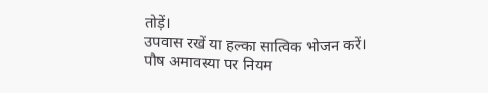तोड़ें।
उपवास रखें या हल्का सात्विक भोजन करें।
पौष अमावस्या पर नियम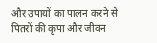और उपायों का पालन करने से पितरों की कृपा और जीवन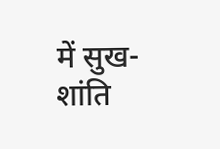में सुख-शांति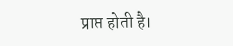प्राप्त होती है।